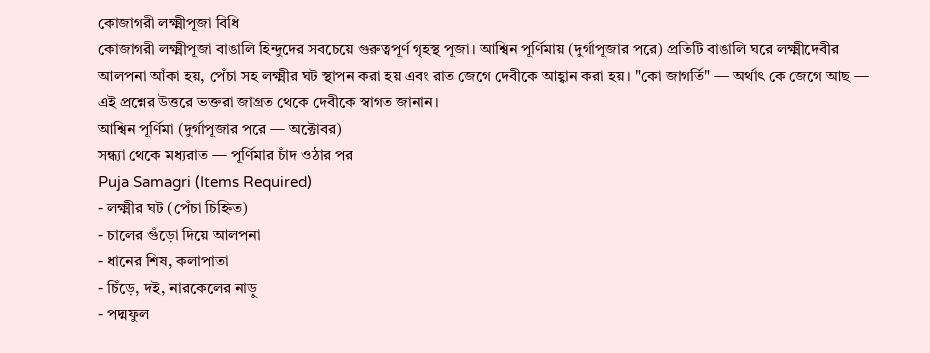কোজাগরী লক্ষ্মীপূজা বিধি
কোজাগরী লক্ষ্মীপূজা বাঙালি হিন্দুদের সবচেয়ে গুরুত্বপূর্ণ গৃহস্থ পূজা। আশ্বিন পূর্ণিমায় (দুর্গাপূজার পরে) প্রতিটি বাঙালি ঘরে লক্ষ্মীদেবীর আলপনা আঁকা হয়, পেঁচা সহ লক্ষ্মীর ঘট স্থাপন করা হয় এবং রাত জেগে দেবীকে আহ্বান করা হয়। "কো জাগর্তি" — অর্থাৎ কে জেগে আছ — এই প্রশ্নের উত্তরে ভক্তরা জাগ্রত থেকে দেবীকে স্বাগত জানান।
আশ্বিন পূর্ণিমা (দুর্গাপূজার পরে — অক্টোবর)
সন্ধ্যা থেকে মধ্যরাত — পূর্ণিমার চাঁদ ওঠার পর
Puja Samagri (Items Required)
- লক্ষ্মীর ঘট (পেঁচা চিহ্নিত)
- চালের গুঁড়ো দিয়ে আলপনা
- ধানের শিষ, কলাপাতা
- চিঁড়ে, দই, নারকেলের নাড়ু
- পদ্মফুল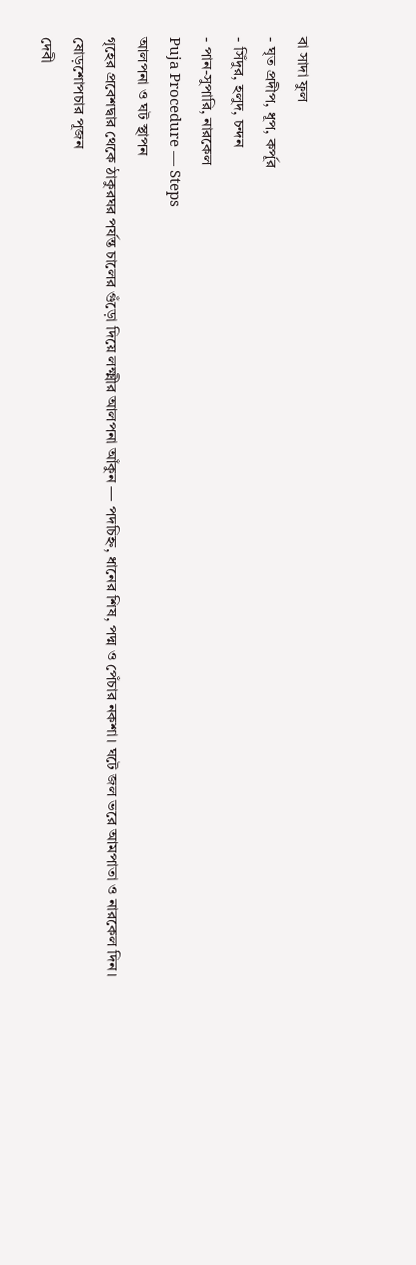বা সাদা ফুল
- ঘৃত প্রদীপ, ধূপ, কর্পূর
- সিঁদুর, হলুদ, চন্দন
- পান-সুপারি, নারকেল
Puja Procedure — Steps
আলপনা ও ঘট স্থাপন
গৃহের প্রবেশদ্বার থেকে ঠাকুরঘর পর্যন্ত চালের গুঁড়ো দিয়ে লক্ষ্মীর আলপনা আঁকুন — পদচিহ্ন, ধানের শিষ, পদ্ম ও পেঁচার নকশা। ঘটে জল ভরে আমপাতা ও নারকেল দিন।
ষোড়শোপচার পূজন
দেবী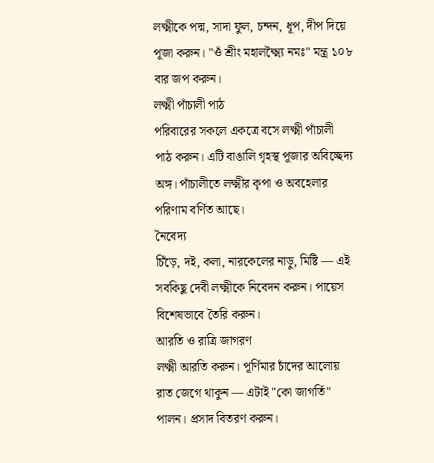লক্ষ্মীকে পদ্ম, সাদা ফুল, চন্দন, ধূপ, দীপ দিয়ে পূজা করুন। "ওঁ শ্রীং মহালক্ষ্ম্যৈ নমঃ" মন্ত্র ১০৮ বার জপ করুন।
লক্ষ্মী পাঁচালী পাঠ
পরিবারের সকলে একত্রে বসে লক্ষ্মী পাঁচালী পাঠ করুন। এটি বাঙালি গৃহস্থ পূজার অবিচ্ছেদ্য অঙ্গ। পাঁচালীতে লক্ষ্মীর কৃপা ও অবহেলার পরিণাম বর্ণিত আছে।
নৈবেদ্য
চিঁড়ে, দই, কলা, নারকেলের নাড়ু, মিষ্টি — এই সবকিছু দেবী লক্ষ্মীকে নিবেদন করুন। পায়েস বিশেষভাবে তৈরি করুন।
আরতি ও রাত্রি জাগরণ
লক্ষ্মী আরতি করুন। পূর্ণিমার চাঁদের আলোয় রাত জেগে থাকুন — এটাই "কো জাগর্তি" পালন। প্রসাদ বিতরণ করুন।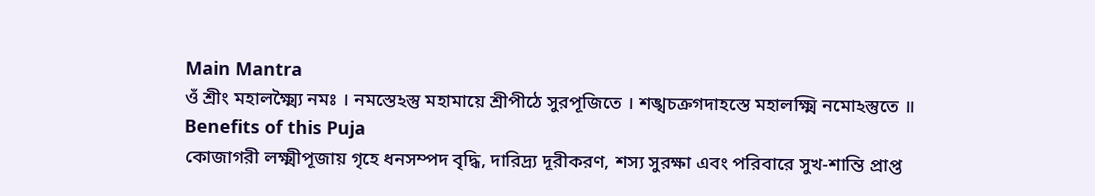Main Mantra
ওঁ শ্রীং মহালক্ষ্ম্যৈ নমঃ । নমস্তেঽস্তু মহামায়ে শ্রীপীঠে সুরপূজিতে । শঙ্খচক্রগদাহস্তে মহালক্ষ্মি নমোঽস্তুতে ॥
Benefits of this Puja
কোজাগরী লক্ষ্মীপূজায় গৃহে ধনসম্পদ বৃদ্ধি, দারিদ্র্য দূরীকরণ, শস্য সুরক্ষা এবং পরিবারে সুখ-শান্তি প্রাপ্ত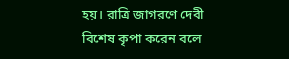হয়। রাত্রি জাগরণে দেবী বিশেষ কৃপা করেন বলে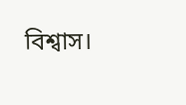বিশ্বাস।